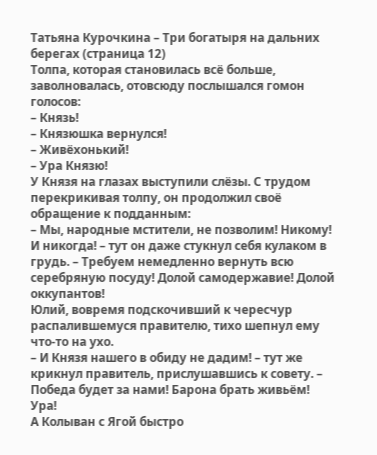Татьяна Курочкина – Три богатыря на дальних берегах (страница 12)
Толпа, которая становилась всё больше, заволновалась, отовсюду послышался гомон голосов:
– Князь!
– Князюшка вернулся!
– Живёхонький!
– Ура Князю!
У Князя на глазах выступили слёзы. С трудом перекрикивая толпу, он продолжил своё обращение к подданным:
– Мы, народные мстители, не позволим! Никому! И никогда! – тут он даже стукнул себя кулаком в грудь. – Требуем немедленно вернуть всю серебряную посуду! Долой самодержавие! Долой оккупантов!
Юлий, вовремя подскочивший к чересчур распалившемуся правителю, тихо шепнул ему что-то на ухо.
– И Князя нашего в обиду не дадим! – тут же крикнул правитель, прислушавшись к совету. – Победа будет за нами! Барона брать живьём! Ура!
А Колыван с Ягой быстро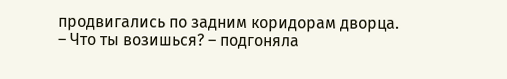продвигались по задним коридорам дворца.
– Что ты возишься? – подгоняла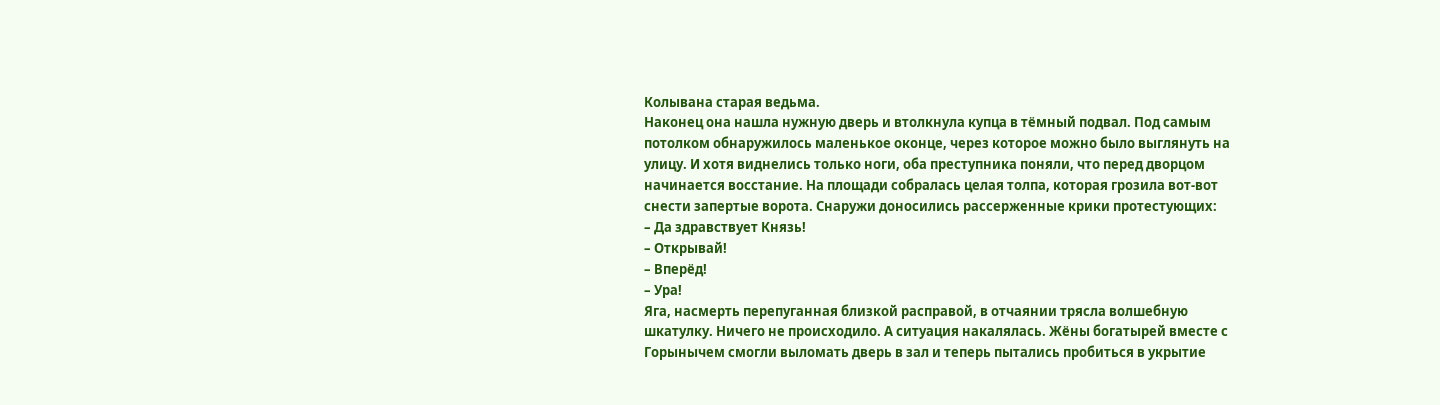Колывана старая ведьма.
Наконец она нашла нужную дверь и втолкнула купца в тёмный подвал. Под самым потолком обнаружилось маленькое оконце, через которое можно было выглянуть на улицу. И хотя виднелись только ноги, оба преступника поняли, что перед дворцом начинается восстание. На площади собралась целая толпа, которая грозила вот-вот снести запертые ворота. Снаружи доносились рассерженные крики протестующих:
– Да здравствует Князь!
– Открывай!
– Вперёд!
– Ура!
Яга, насмерть перепуганная близкой расправой, в отчаянии трясла волшебную шкатулку. Ничего не происходило. А ситуация накалялась. Жёны богатырей вместе с Горынычем смогли выломать дверь в зал и теперь пытались пробиться в укрытие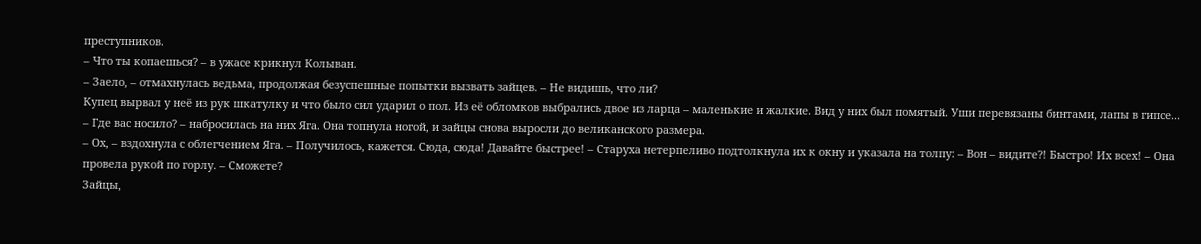преступников.
– Что ты копаешься? – в ужасе крикнул Колыван.
– Заело, – отмахнулась ведьма, продолжая безуспешные попытки вызвать зайцев. – Не видишь, что ли?
Купец вырвал у неё из рук шкатулку и что было сил ударил о пол. Из её обломков выбрались двое из ларца – маленькие и жалкие. Вид у них был помятый. Уши перевязаны бинтами, лапы в гипсе...
– Где вас носило? – набросилась на них Яга. Она топнула ногой, и зайцы снова выросли до великанского размера.
– Ох, – вздохнула с облегчением Яга. – Получилось, кажется. Сюда, сюда! Давайте быстрее! – Старуха нетерпеливо подтолкнула их к окну и указала на толпу: – Вон – видите?! Быстро! Их всех! – Она провела рукой по горлу. – Сможете?
Зайцы,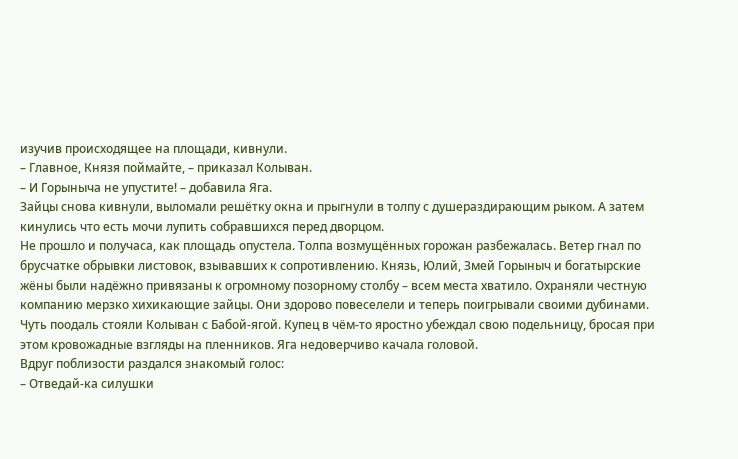изучив происходящее на площади, кивнули.
– Главное, Князя поймайте, – приказал Колыван.
– И Горыныча не упустите! – добавила Яга.
Зайцы снова кивнули, выломали решётку окна и прыгнули в толпу с душераздирающим рыком. А затем кинулись что есть мочи лупить собравшихся перед дворцом.
Не прошло и получаса, как площадь опустела. Толпа возмущённых горожан разбежалась. Ветер гнал по брусчатке обрывки листовок, взывавших к сопротивлению. Князь, Юлий, Змей Горыныч и богатырские жёны были надёжно привязаны к огромному позорному столбу – всем места хватило. Охраняли честную компанию мерзко хихикающие зайцы. Они здорово повеселели и теперь поигрывали своими дубинами.
Чуть поодаль стояли Колыван с Бабой-ягой. Купец в чём-то яростно убеждал свою подельницу, бросая при этом кровожадные взгляды на пленников. Яга недоверчиво качала головой.
Вдруг поблизости раздался знакомый голос:
– Отведай-ка силушки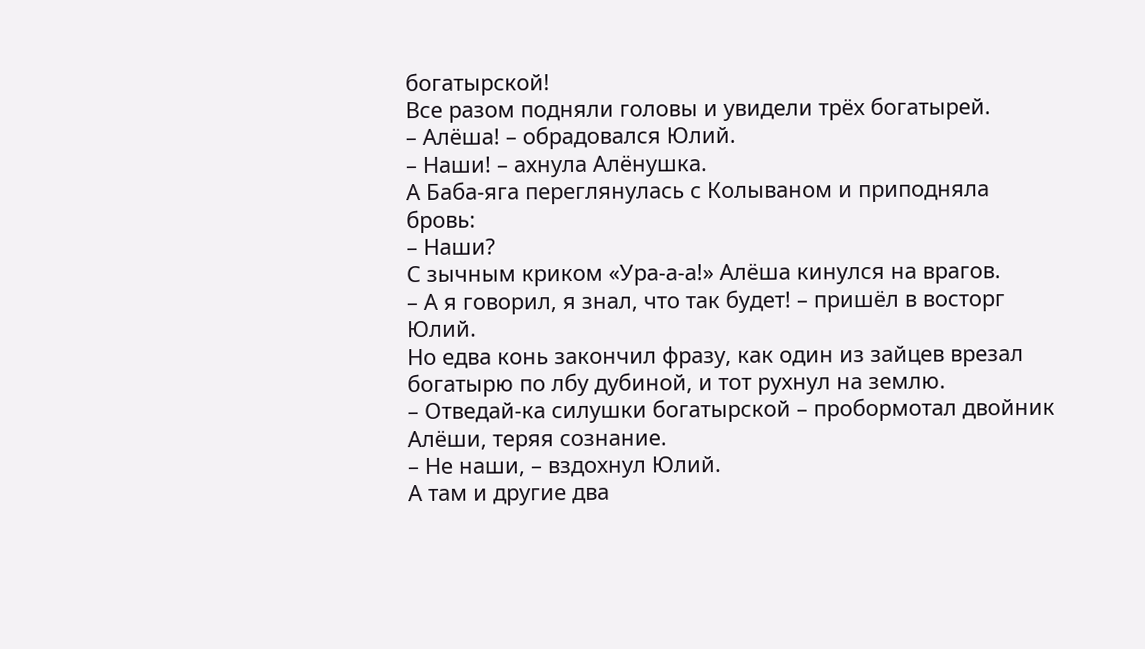богатырской!
Все разом подняли головы и увидели трёх богатырей.
– Алёша! – обрадовался Юлий.
– Наши! – ахнула Алёнушка.
А Баба-яга переглянулась с Колываном и приподняла бровь:
– Наши?
С зычным криком «Ура-а-а!» Алёша кинулся на врагов.
– А я говорил, я знал, что так будет! – пришёл в восторг Юлий.
Но едва конь закончил фразу, как один из зайцев врезал богатырю по лбу дубиной, и тот рухнул на землю.
– Отведай-ка силушки богатырской – пробормотал двойник Алёши, теряя сознание.
– Не наши, – вздохнул Юлий.
А там и другие два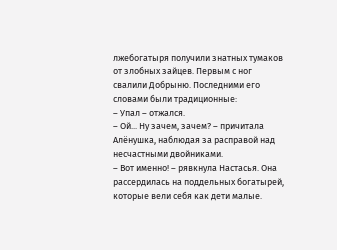лжебогатыря получили знатных тумаков от злобных зайцев. Первым с ног свалили Добрыню. Последними его словами были традиционные:
– Упал – отжался.
– Ой... Ну зачем, зачем? – причитала Алёнушка, наблюдая за расправой над несчастными двойниками.
– Вот именно! – рявкнула Настасья. Она рассердилась на поддельных богатырей, которые вели себя как дети малые.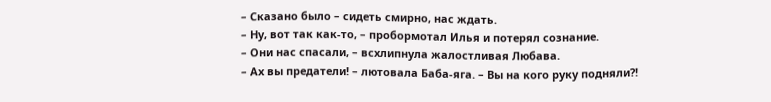– Сказано было – сидеть смирно, нас ждать.
– Ну, вот так как-то, – пробормотал Илья и потерял сознание.
– Они нас спасали, – всхлипнула жалостливая Любава.
– Ах вы предатели! – лютовала Баба-яга. – Вы на кого руку подняли?!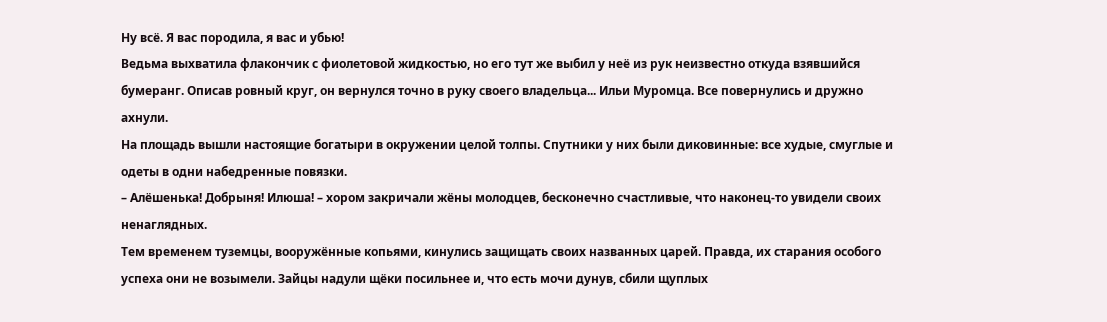Ну всё. Я вас породила, я вас и убью!
Ведьма выхватила флакончик с фиолетовой жидкостью, но его тут же выбил у неё из рук неизвестно откуда взявшийся бумеранг. Описав ровный круг, он вернулся точно в руку своего владельца... Ильи Муромца. Все повернулись и дружно ахнули.
На площадь вышли настоящие богатыри в окружении целой толпы. Спутники у них были диковинные: все худые, смуглые и одеты в одни набедренные повязки.
– Алёшенька! Добрыня! Илюша! – хором закричали жёны молодцев, бесконечно счастливые, что наконец-то увидели своих ненаглядных.
Тем временем туземцы, вооружённые копьями, кинулись защищать своих названных царей. Правда, их старания особого успеха они не возымели. Зайцы надули щёки посильнее и, что есть мочи дунув, сбили щуплых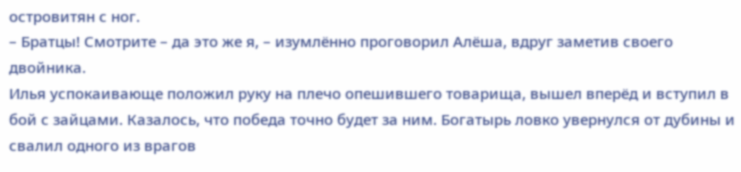островитян с ног.
– Братцы! Смотрите – да это же я, – изумлённо проговорил Алёша, вдруг заметив своего двойника.
Илья успокаивающе положил руку на плечо опешившего товарища, вышел вперёд и вступил в бой с зайцами. Казалось, что победа точно будет за ним. Богатырь ловко увернулся от дубины и свалил одного из врагов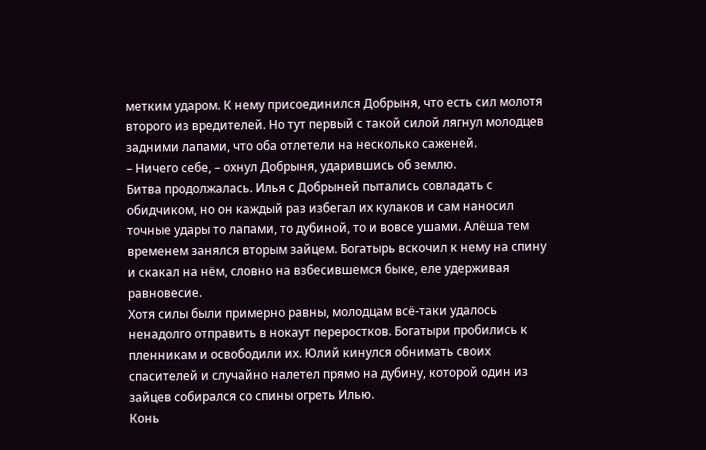метким ударом. К нему присоединился Добрыня, что есть сил молотя второго из вредителей. Но тут первый с такой силой лягнул молодцев задними лапами, что оба отлетели на несколько саженей.
– Ничего себе, – охнул Добрыня, ударившись об землю.
Битва продолжалась. Илья с Добрыней пытались совладать с обидчиком, но он каждый раз избегал их кулаков и сам наносил точные удары то лапами, то дубиной, то и вовсе ушами. Алёша тем временем занялся вторым зайцем. Богатырь вскочил к нему на спину и скакал на нём, словно на взбесившемся быке, еле удерживая равновесие.
Хотя силы были примерно равны, молодцам всё-таки удалось ненадолго отправить в нокаут переростков. Богатыри пробились к пленникам и освободили их. Юлий кинулся обнимать своих спасителей и случайно налетел прямо на дубину, которой один из зайцев собирался со спины огреть Илью.
Конь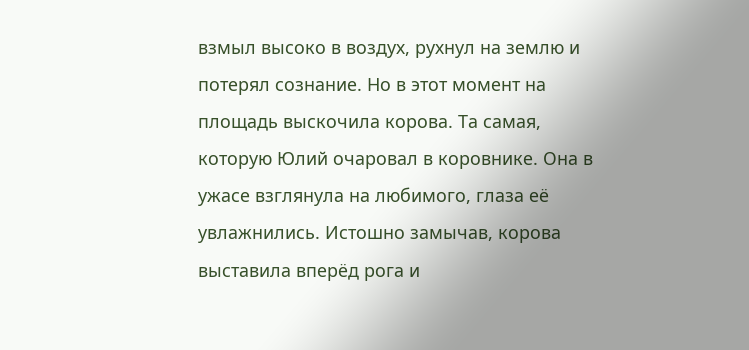взмыл высоко в воздух, рухнул на землю и потерял сознание. Но в этот момент на площадь выскочила корова. Та самая, которую Юлий очаровал в коровнике. Она в ужасе взглянула на любимого, глаза её увлажнились. Истошно замычав, корова выставила вперёд рога и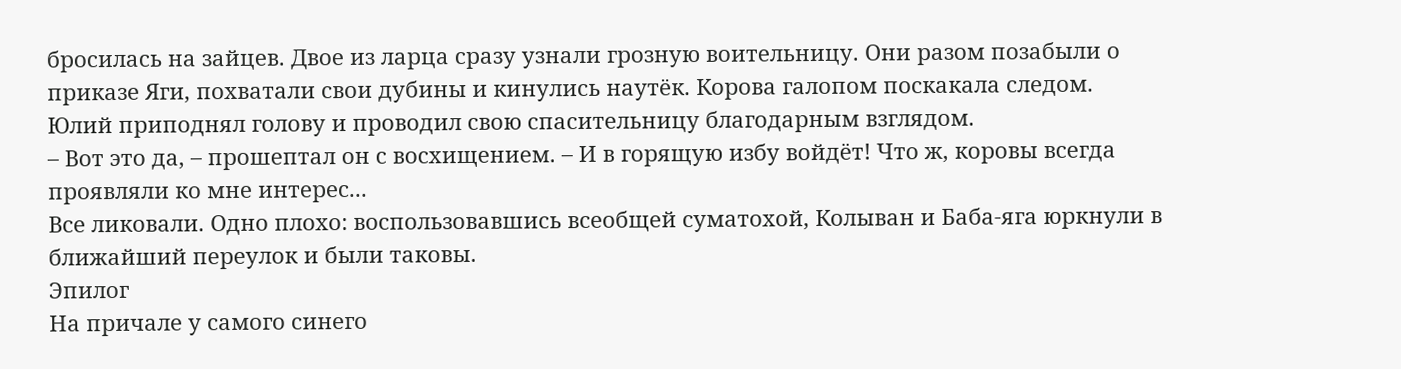бросилась на зайцев. Двое из ларца сразу узнали грозную воительницу. Они разом позабыли о приказе Яги, похватали свои дубины и кинулись наутёк. Корова галопом поскакала следом.
Юлий приподнял голову и проводил свою спасительницу благодарным взглядом.
– Вот это да, – прошептал он с восхищением. – И в горящую избу войдёт! Что ж, коровы всегда проявляли ко мне интерес...
Все ликовали. Одно плохо: воспользовавшись всеобщей суматохой, Колыван и Баба-яга юркнули в ближайший переулок и были таковы.
Эпилог
На причале у самого синего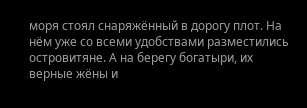моря стоял снаряжённый в дорогу плот. На нём уже со всеми удобствами разместились островитяне. А на берегу богатыри, их верные жёны и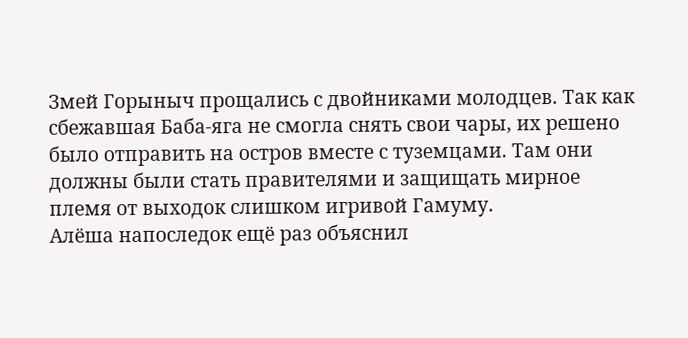Змей Горыныч прощались с двойниками молодцев. Так как сбежавшая Баба-яга не смогла снять свои чары, их решено было отправить на остров вместе с туземцами. Там они должны были стать правителями и защищать мирное племя от выходок слишком игривой Гамуму.
Алёша напоследок ещё раз объяснил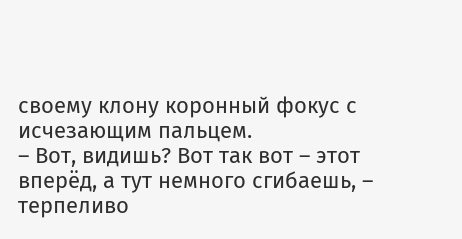своему клону коронный фокус с исчезающим пальцем.
– Вот, видишь? Вот так вот – этот вперёд, а тут немного сгибаешь, – терпеливо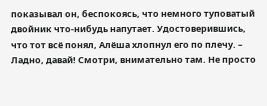показывал он, беспокоясь, что немного туповатый двойник что-нибудь напутает. Удостоверившись, что тот всё понял, Алёша хлопнул его по плечу. – Ладно, давай! Смотри, внимательно там. Не просто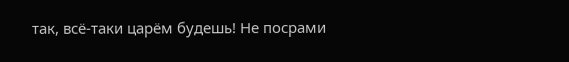так, всё-таки царём будешь! Не посрами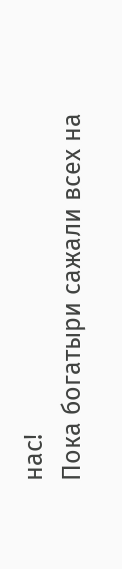нас!
Пока богатыри сажали всех на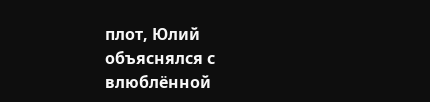плот, Юлий объяснялся с влюблённой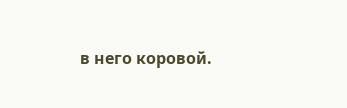в него коровой.